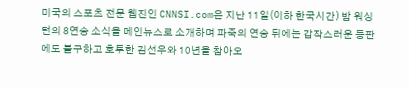미국의 스포츠 전문 웹진인 CNNSI.com은 지난 11일(이하 한국시간) 밤 워싱턴의 8연승 소식을 메인뉴스로 소개하며 파죽의 연승 뒤에는 갑작스러운 등판에도 불구하고 호투한 김선우와 10년을 참아오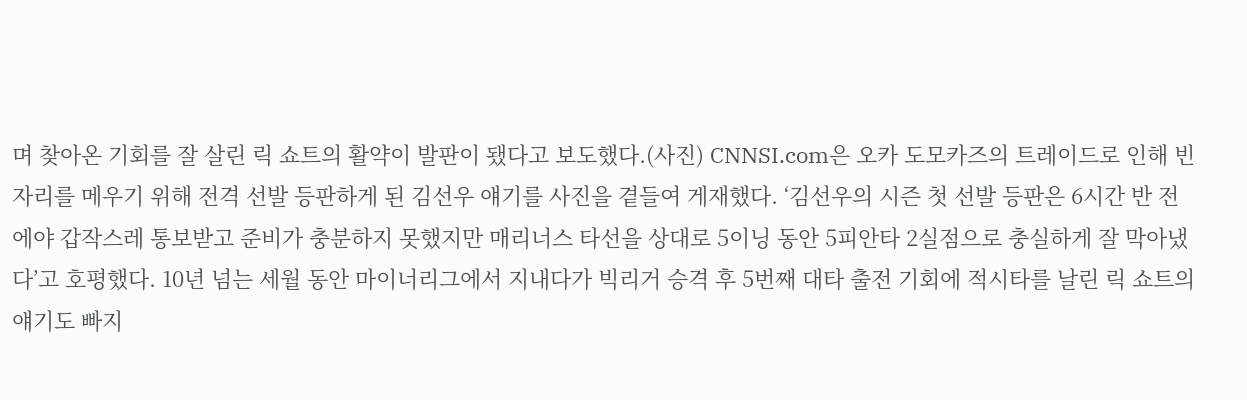며 찾아온 기회를 잘 살린 릭 쇼트의 활약이 발판이 됐다고 보도했다.(사진) CNNSI.com은 오카 도모카즈의 트레이드로 인해 빈 자리를 메우기 위해 전격 선발 등판하게 된 김선우 얘기를 사진을 곁들여 게재했다. ‘김선우의 시즌 첫 선발 등판은 6시간 반 전에야 갑작스레 통보받고 준비가 충분하지 못했지만 매리너스 타선을 상대로 5이닝 동안 5피안타 2실점으로 충실하게 잘 막아냈다’고 호평했다. 10년 넘는 세월 동안 마이너리그에서 지내다가 빅리거 승격 후 5번째 대타 출전 기회에 적시타를 날린 릭 쇼트의 얘기도 빠지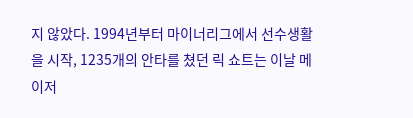지 않았다. 1994년부터 마이너리그에서 선수생활을 시작, 1235개의 안타를 쳤던 릭 쇼트는 이날 메이저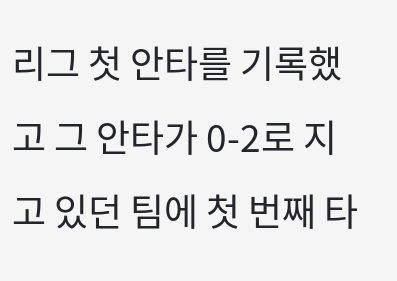리그 첫 안타를 기록했고 그 안타가 0-2로 지고 있던 팀에 첫 번째 타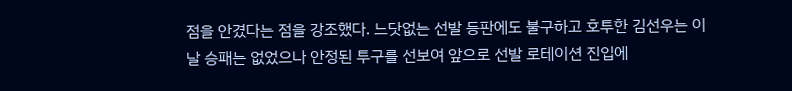점을 안겼다는 점을 강조했다. 느닷없는 선발 등판에도 불구하고 호투한 김선우는 이날 승패는 없었으나 안정된 투구를 선보여 앞으로 선발 로테이션 진입에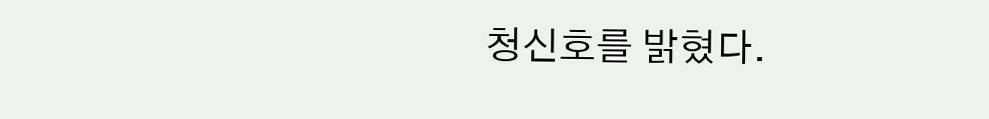청신호를 밝혔다.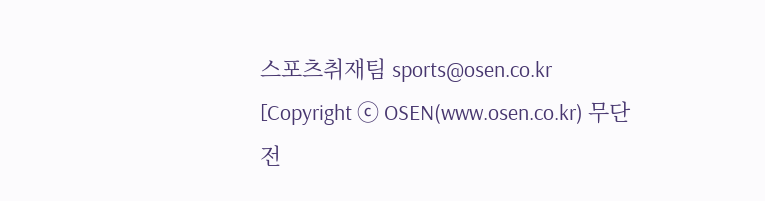스포츠취재팀 sports@osen.co.kr [Copyright ⓒ OSEN(www.osen.co.kr) 무단전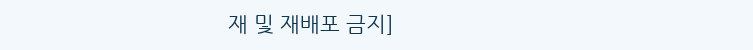재 및 재배포 금지]